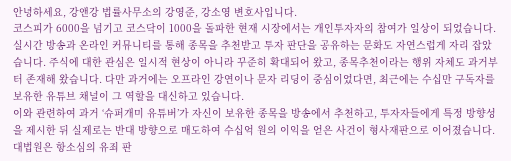안녕하세요, 강앤강 법률사무소의 강영준, 강소영 변호사입니다.
코스피가 6000을 넘기고 코스닥이 1000을 돌파한 현재 시장에서는 개인투자자의 참여가 일상이 되었습니다. 실시간 방송과 온라인 커뮤니티를 통해 종목을 추천받고 투자 판단을 공유하는 문화도 자연스럽게 자리 잡았습니다. 주식에 대한 관심은 일시적 현상이 아니라 꾸준히 확대되어 왔고, 종목추천이라는 행위 자체도 과거부터 존재해 왔습니다. 다만 과거에는 오프라인 강연이나 문자 리딩이 중심이었다면, 최근에는 수십만 구독자를 보유한 유튜브 채널이 그 역할을 대신하고 있습니다.
이와 관련하여 과거 ‘슈퍼개미 유튜버’가 자신이 보유한 종목을 방송에서 추천하고, 투자자들에게 특정 방향성을 제시한 뒤 실제로는 반대 방향으로 매도하여 수십억 원의 이익을 얻은 사건이 형사재판으로 이어졌습니다. 대법원은 항소심의 유죄 판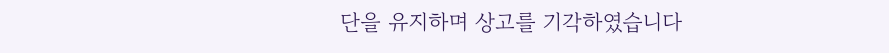단을 유지하며 상고를 기각하였습니다